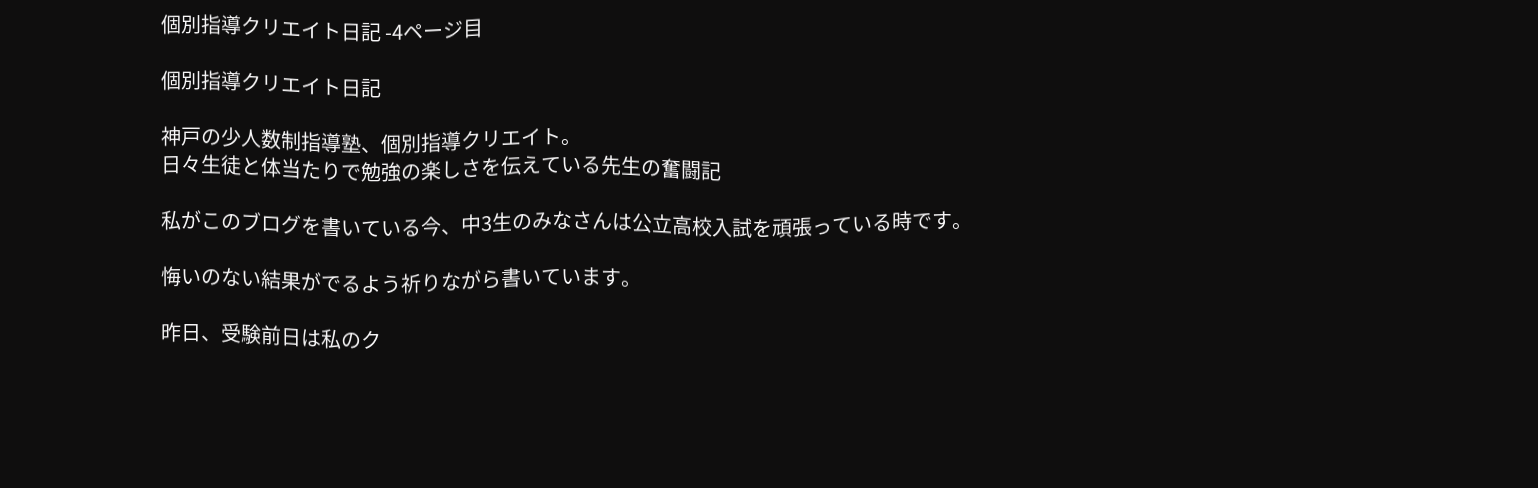個別指導クリエイト日記 -4ページ目

個別指導クリエイト日記

神戸の少人数制指導塾、個別指導クリエイト。
日々生徒と体当たりで勉強の楽しさを伝えている先生の奮闘記

私がこのブログを書いている今、中3生のみなさんは公立高校入試を頑張っている時です。

悔いのない結果がでるよう祈りながら書いています。

昨日、受験前日は私のク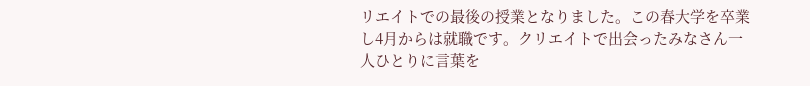リエイトでの最後の授業となりました。この春大学を卒業し4月からは就職です。クリエイトで出会ったみなさん一人ひとりに言葉を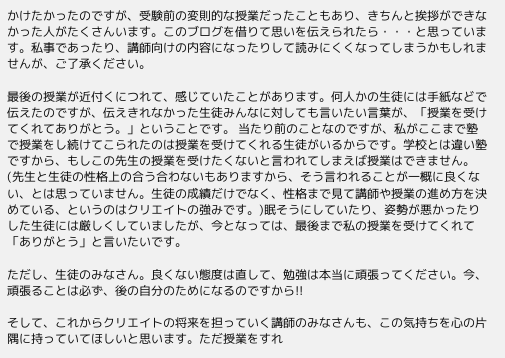かけたかったのですが、受験前の変則的な授業だったこともあり、きちんと挨拶ができなかった人がたくさんいます。このブログを借りて思いを伝えられたら・・・と思っています。私事であったり、講師向けの内容になったりして読みにくくなってしまうかもしれませんが、ご了承ください。

最後の授業が近付くにつれて、感じていたことがあります。何人かの生徒には手紙などで伝えたのですが、伝えきれなかった生徒みんなに対しても言いたい言葉が、「授業を受けてくれてありがとう。」ということです。 当たり前のことなのですが、私がここまで塾で授業をし続けてこられたのは授業を受けてくれる生徒がいるからです。学校とは違い塾ですから、もしこの先生の授業を受けたくないと言われてしまえば授業はできません。(先生と生徒の性格上の合う合わないもありますから、そう言われることが一概に良くない、とは思っていません。生徒の成績だけでなく、性格まで見て講師や授業の進め方を決めている、というのはクリエイトの強みです。)眠そうにしていたり、姿勢が悪かったりした生徒には厳しくしていましたが、今となっては、最後まで私の授業を受けてくれて「ありがとう」と言いたいです。

ただし、生徒のみなさん。良くない態度は直して、勉強は本当に頑張ってください。今、頑張ることは必ず、後の自分のためになるのですから!!

そして、これからクリエイトの将来を担っていく講師のみなさんも、この気持ちを心の片隅に持っていてほしいと思います。ただ授業をすれ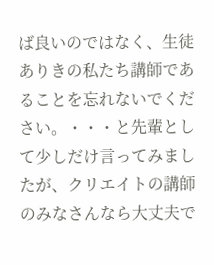ば良いのではなく、生徒ありきの私たち講師であることを忘れないでください。・・・と先輩として少しだけ言ってみましたが、クリエイトの講師のみなさんなら大丈夫で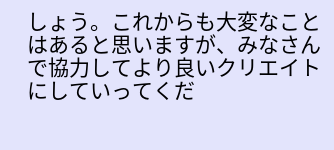しょう。これからも大変なことはあると思いますが、みなさんで協力してより良いクリエイトにしていってくだ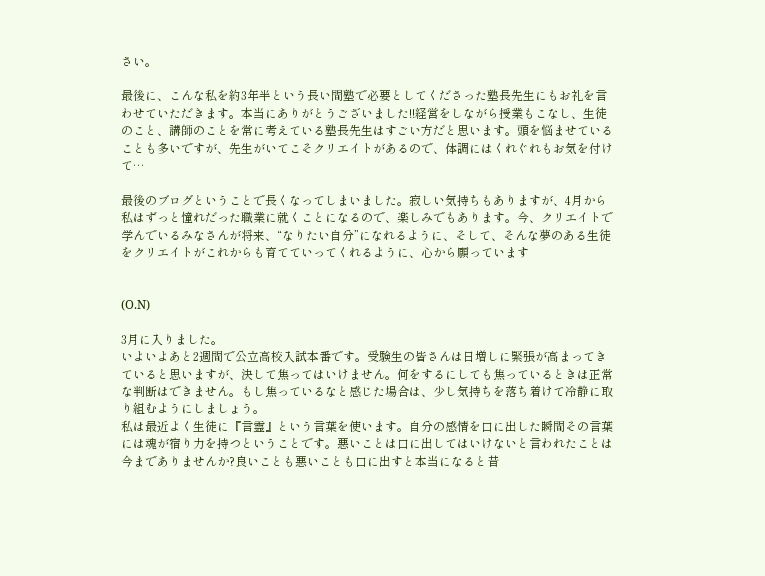さい。

最後に、こんな私を約3年半という長い間塾で必要としてくださった塾長先生にもお礼を言わせていただきます。本当にありがとうございました!!経営をしながら授業もこなし、生徒のこと、講師のことを常に考えている塾長先生はすごい方だと思います。頭を悩ませていることも多いですが、先生がいてこそクリエイトがあるので、体調にはくれぐれもお気を付けて…

最後のブログということで長くなってしまいました。寂しい気持ちもありますが、4月から私はずっと憧れだった職業に就くことになるので、楽しみでもあります。今、クリエイトで学んでいるみなさんが将来、“なりたい自分”になれるように、そして、そんな夢のある生徒をクリエイトがこれからも育てていってくれるように、心から願っています


(O.N)

3月に入りました。
いよいよあと2週間で公立高校入試本番です。受験生の皆さんは日増しに緊張が高まってきていると思いますが、決して焦ってはいけません。何をするにしても焦っているときは正常な判断はできません。もし焦っているなと感じた場合は、少し気持ちを落ち着けて冷静に取り組むようにしましょう。
私は最近よく生徒に『言霊』という言葉を使います。自分の感情を口に出した瞬間その言葉には魂が宿り力を持つということです。悪いことは口に出してはいけないと言われたことは今までありませんか?良いことも悪いことも口に出すと本当になると昔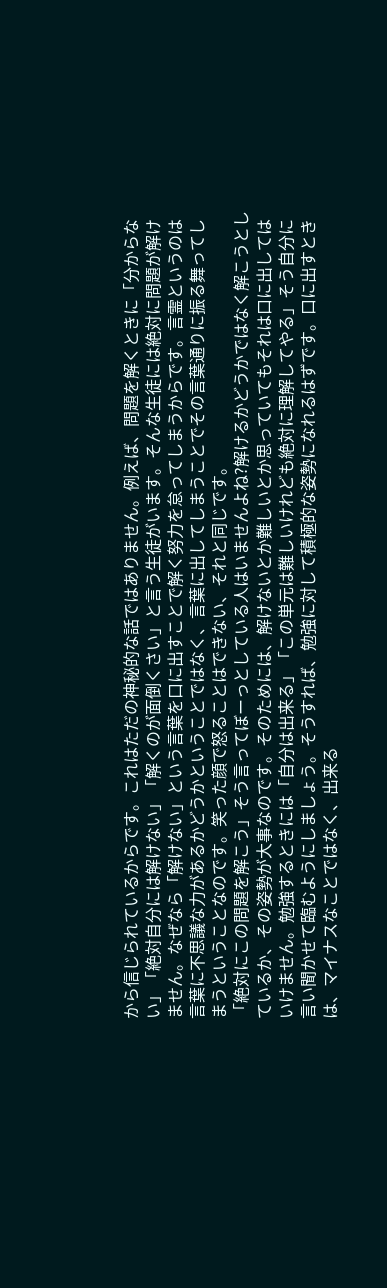から信じられているからです。これはただの神秘的な話ではありません。例えば、問題を解くときに「分からない」「絶対自分には解けない」「解くのが面倒くさい」と言う生徒がいます。そんな生徒には絶対に問題が解けません。なぜなら「解けない」という言葉を口に出すことで解く努力を怠ってしまうからです。言霊というのは言葉に不思議な力があるかどうかということではなく、言葉に出してしまうことでその言葉通りに振る舞ってしまうということなのです。笑った顔で怒ることはできない、それと同じです。
「絶対にこの問題を解こう」そう言ってぼーっとしている人はいませんよね?解けるかどうかではなく解こうとしているか、その姿勢が大事なのです。そのためには、解けないとか難しいとか思っていてもそれは口に出してはいけません。勉強するときには「自分は出来る」「この単元は難しいけれども絶対に理解してやる」そう自分に言い聞かせて臨むようにしましょう。そうすれば、勉強に対して積極的な姿勢になれるはずです。口に出すときは、マイナスなことではなく、出来る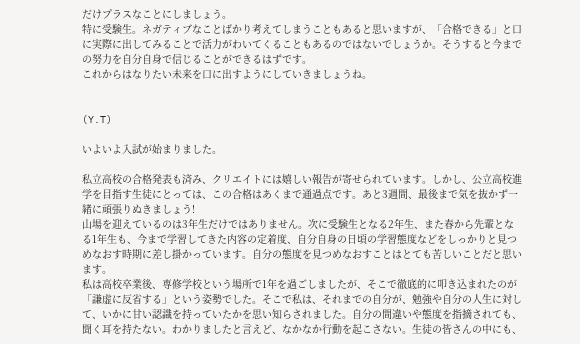だけプラスなことにしましょう。
特に受験生。ネガティブなことばかり考えてしまうこともあると思いますが、「合格できる」と口に実際に出してみることで活力がわいてくることもあるのではないでしょうか。そうすると今までの努力を自分自身で信じることができるはずです。
これからはなりたい未来を口に出すようにしていきましょうね。


(Y.T)

いよいよ入試が始まりました。

私立高校の合格発表も済み、クリエイトには嬉しい報告が寄せられています。しかし、公立高校進学を目指す生徒にとっては、この合格はあくまで通過点です。あと3週間、最後まで気を抜かず一緒に頑張りぬきましょう!
山場を迎えているのは3年生だけではありません。次に受験生となる2年生、また春から先輩となる1年生も、今まで学習してきた内容の定着度、自分自身の日頃の学習態度などをしっかりと見つめなおす時期に差し掛かっています。自分の態度を見つめなおすことはとても苦しいことだと思います。
私は高校卒業後、専修学校という場所で1年を過ごしましたが、そこで徹底的に叩き込まれたのが「謙虚に反省する」という姿勢でした。そこで私は、それまでの自分が、勉強や自分の人生に対して、いかに甘い認識を持っていたかを思い知らされました。自分の間違いや態度を指摘されても、聞く耳を持たない。わかりましたと言えど、なかなか行動を起こさない。生徒の皆さんの中にも、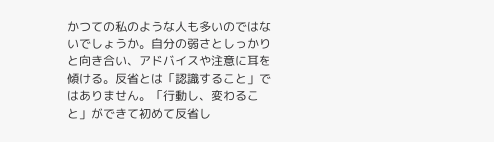かつての私のような人も多いのではないでしょうか。自分の弱さとしっかりと向き合い、アドバイスや注意に耳を傾ける。反省とは「認識すること」ではありません。「行動し、変わること」ができて初めて反省し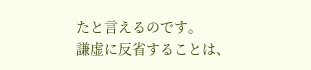たと言えるのです。
謙虚に反省することは、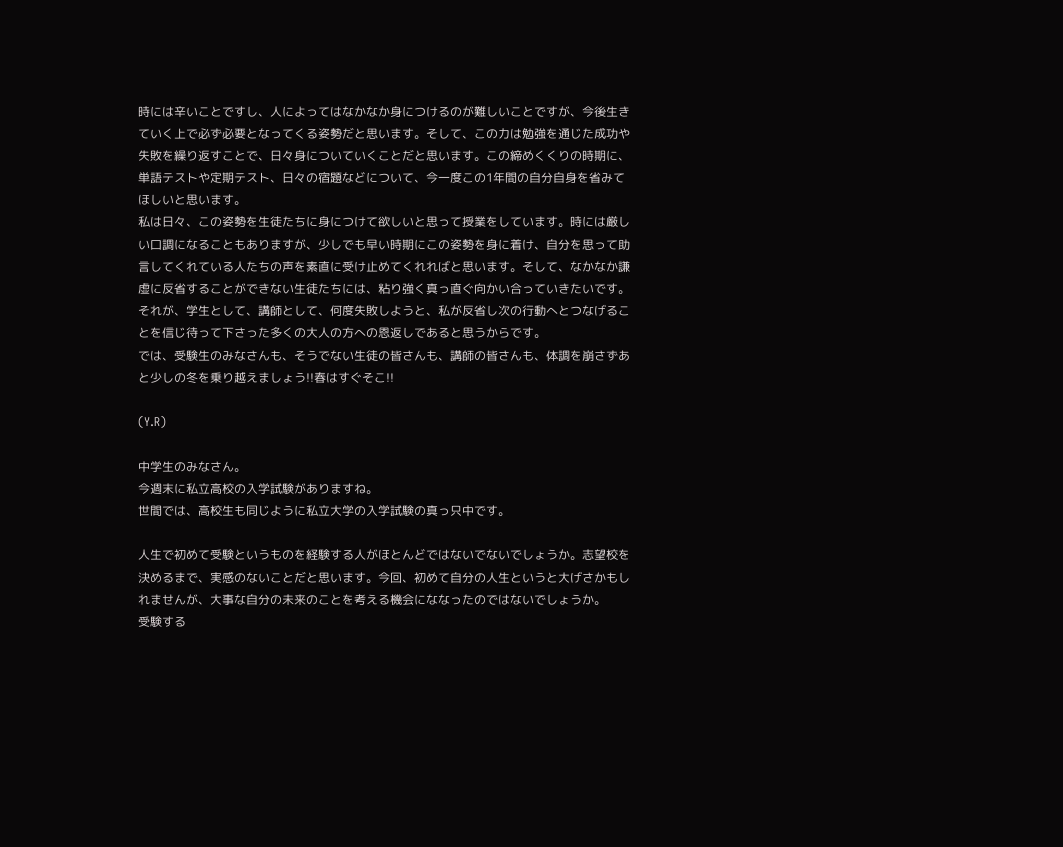時には辛いことですし、人によってはなかなか身につけるのが難しいことですが、今後生きていく上で必ず必要となってくる姿勢だと思います。そして、この力は勉強を通じた成功や失敗を繰り返すことで、日々身についていくことだと思います。この締めくくりの時期に、単語テストや定期テスト、日々の宿題などについて、今一度この1年間の自分自身を省みてほしいと思います。
私は日々、この姿勢を生徒たちに身につけて欲しいと思って授業をしています。時には厳しい口調になることもありますが、少しでも早い時期にこの姿勢を身に着け、自分を思って助言してくれている人たちの声を素直に受け止めてくれればと思います。そして、なかなか謙虚に反省することができない生徒たちには、粘り強く真っ直ぐ向かい合っていきたいです。それが、学生として、講師として、何度失敗しようと、私が反省し次の行動へとつなげることを信じ待って下さった多くの大人の方への恩返しであると思うからです。
では、受験生のみなさんも、そうでない生徒の皆さんも、講師の皆さんも、体調を崩さずあと少しの冬を乗り越えましょう!!春はすぐそこ!!

(Y.R)

中学生のみなさん。
今週末に私立高校の入学試験がありますね。
世間では、高校生も同じように私立大学の入学試験の真っ只中です。

人生で初めて受験というものを経験する人がほとんどではないでないでしょうか。志望校を決めるまで、実感のないことだと思います。今回、初めて自分の人生というと大げさかもしれませんが、大事な自分の未来のことを考える機会にななったのではないでしょうか。
受験する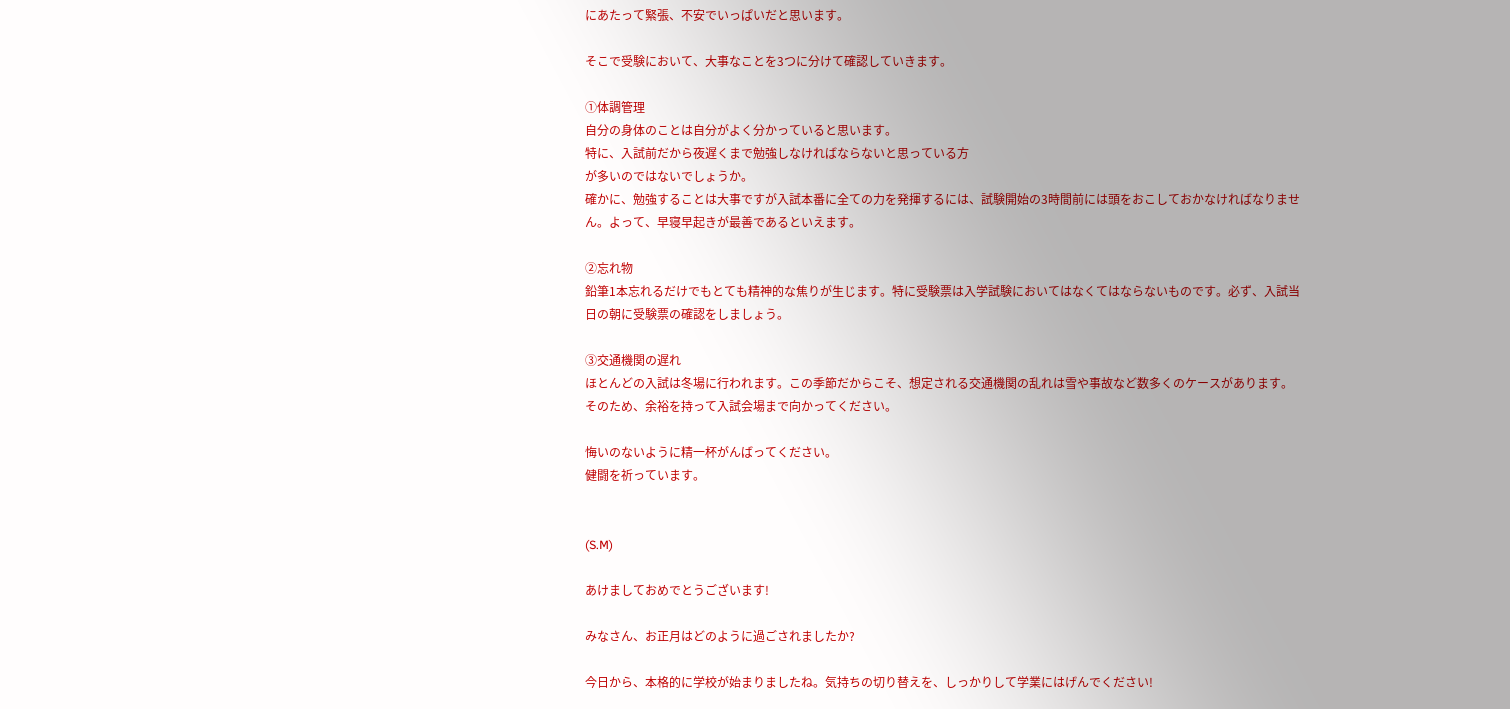にあたって緊張、不安でいっぱいだと思います。

そこで受験において、大事なことを3つに分けて確認していきます。

①体調管理
自分の身体のことは自分がよく分かっていると思います。
特に、入試前だから夜遅くまで勉強しなければならないと思っている方
が多いのではないでしょうか。
確かに、勉強することは大事ですが入試本番に全ての力を発揮するには、試験開始の3時間前には頭をおこしておかなければなりません。よって、早寝早起きが最善であるといえます。

②忘れ物
鉛筆1本忘れるだけでもとても精神的な焦りが生じます。特に受験票は入学試験においてはなくてはならないものです。必ず、入試当日の朝に受験票の確認をしましょう。

③交通機関の遅れ
ほとんどの入試は冬場に行われます。この季節だからこそ、想定される交通機関の乱れは雪や事故など数多くのケースがあります。
そのため、余裕を持って入試会場まで向かってください。

悔いのないように精一杯がんばってください。
健闘を祈っています。


(S.M)

あけましておめでとうございます!

みなさん、お正月はどのように過ごされましたか?

今日から、本格的に学校が始まりましたね。気持ちの切り替えを、しっかりして学業にはげんでください!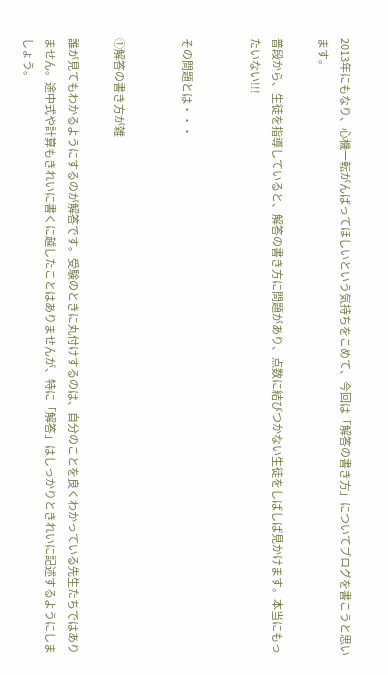2013年にもなり、心機一転がんばってほしいという気持ちをこめて、今回は「解答の書き方」についてブログを書こうと思います。

普段から、生徒を指導していると、解答の書き方に問題があり、点数に結びつかない生徒をしばしば見かけます。本当にもったいない!!!


その問題とは・・・


①解答の書き方が雑

誰が見てもわかるようにするのが解答です。受験のときに丸付けするのは、自分のことを良くわかっている先生たちではありません。途中式や計算もきれいに書くに越したことはありませんが、特に「解答」はしっかりときれいに記述するようにしましょう。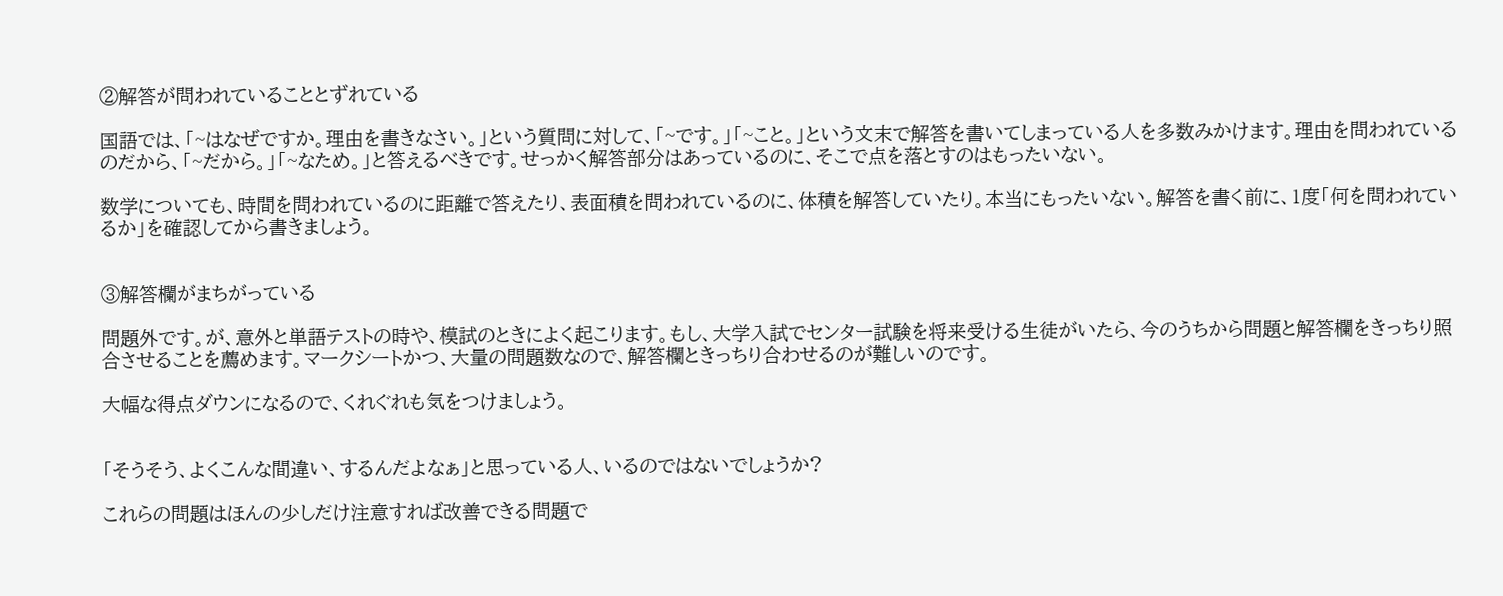②解答が問われていることとずれている

国語では、「~はなぜですか。理由を書きなさい。」という質問に対して、「~です。」「~こと。」という文末で解答を書いてしまっている人を多数みかけます。理由を問われているのだから、「~だから。」「~なため。」と答えるべきです。せっかく解答部分はあっているのに、そこで点を落とすのはもったいない。

数学についても、時間を問われているのに距離で答えたり、表面積を問われているのに、体積を解答していたり。本当にもったいない。解答を書く前に、1度「何を問われているか」を確認してから書きましょう。


③解答欄がまちがっている

問題外です。が、意外と単語テストの時や、模試のときによく起こります。もし、大学入試でセンター試験を将来受ける生徒がいたら、今のうちから問題と解答欄をきっちり照合させることを薦めます。マークシートかつ、大量の問題数なので、解答欄ときっちり合わせるのが難しいのです。

大幅な得点ダウンになるので、くれぐれも気をつけましょう。


「そうそう、よくこんな間違い、するんだよなぁ」と思っている人、いるのではないでしょうか?

これらの問題はほんの少しだけ注意すれば改善できる問題で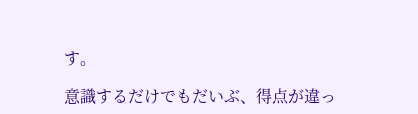す。

意識するだけでもだいぶ、得点が違っ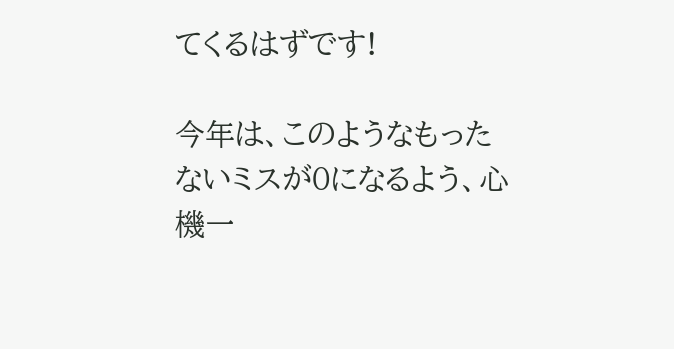てくるはずです!

今年は、このようなもったないミスが0になるよう、心機一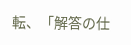転、「解答の仕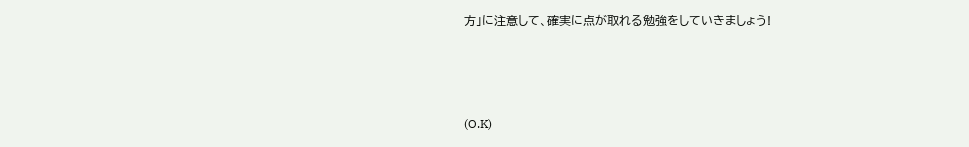方」に注意して、確実に点が取れる勉強をしていきましょう!



(O.K)